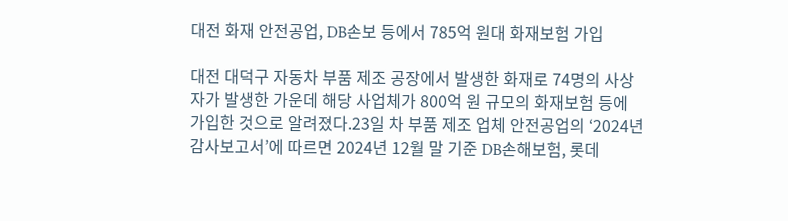대전 화재 안전공업, DB손보 등에서 785억 원대 화재보험 가입

대전 대덕구 자동차 부품 제조 공장에서 발생한 화재로 74명의 사상자가 발생한 가운데 해당 사업체가 800억 원 규모의 화재보험 등에 가입한 것으로 알려졌다.23일 차 부품 제조 업체 안전공업의 ‘2024년 감사보고서’에 따르면 2024년 12월 말 기준 DB손해보험, 롯데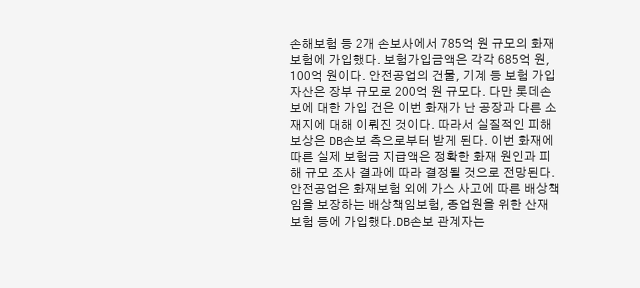손해보험 등 2개 손보사에서 785억 원 규모의 화재보험에 가입했다. 보험가입금액은 각각 685억 원, 100억 원이다. 안전공업의 건물, 기계 등 보험 가입 자산은 장부 규모로 200억 원 규모다. 다만 롯데손보에 대한 가입 건은 이번 화재가 난 공장과 다른 소재지에 대해 이뤄진 것이다. 따라서 실질적인 피해 보상은 DB손보 측으로부터 받게 된다. 이번 화재에 따른 실제 보험금 지급액은 정확한 화재 원인과 피해 규모 조사 결과에 따라 결정될 것으로 전망된다. 안전공업은 화재보험 외에 가스 사고에 따른 배상책임을 보장하는 배상책임보험, 종업원을 위한 산재보험 등에 가입했다.DB손보 관계자는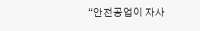“안전공업이 자사